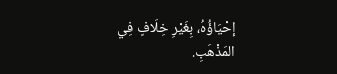إحْيَاؤُهُ، بِغَيْرِ خِلَافٍ فِي المَذْهَبِ.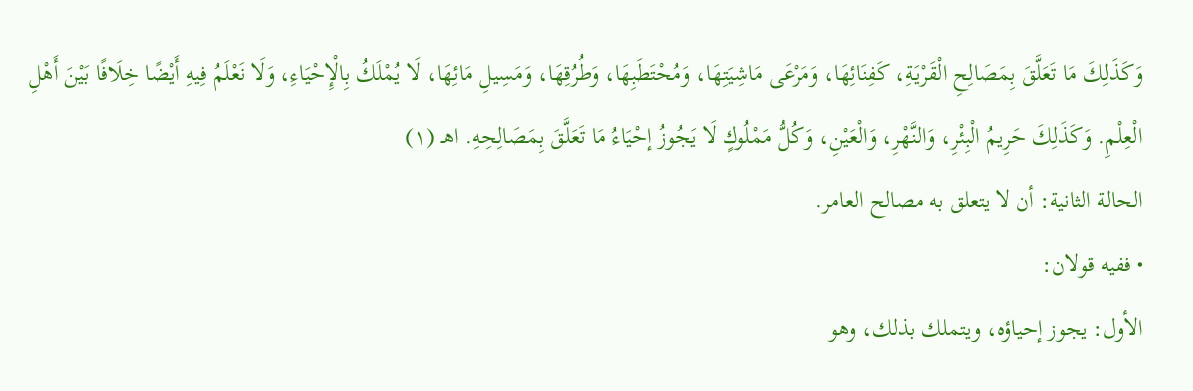وَكَذَلِكَ مَا تَعَلَّقَ بِمَصَالِحِ الْقَرْيَةِ، كَفِنَائِهَا، وَمَرْعَى مَاشِيَتِهَا، وَمُحْتَطَبِهَا، وَطُرُقِهَا، وَمَسِيلِ مَائِهَا، لَا يُمْلَكُ بِالْإِحْيَاءِ، وَلَا نَعْلَمُ فِيهِ أَيْضًا خِلَافًا بَيْنَ أَهْلِ الْعِلْمِ. وَكَذَلِكَ حَرِيمُ الْبِئْرِ، وَالنَّهْرِ، وَالْعَيْنِ، وَكُلُّ مَمْلُوكٍ لَا يَجُوزُ إحْيَاءُ مَا تَعَلَّقَ بِمَصَالِحِهِ. اهـ (١)
الحالة الثانية: أن لا يتعلق به مصالح العامر.
• ففيه قولان:
الأول: يجوز إحياؤه، ويتملك بذلك، وهو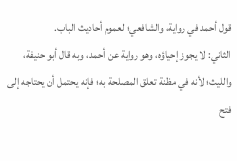قول أحمد في رواية، والشافعي؛ لعموم أحاديث الباب.
الثاني: لا يجوز إحياؤه، وهو رواية عن أحمد، وبه قال أبو حنيفة، والليث؛ لأنه في مظنة تعلق المصلحة به؛ فإنه يحتمل أن يحتاجه إلى فتح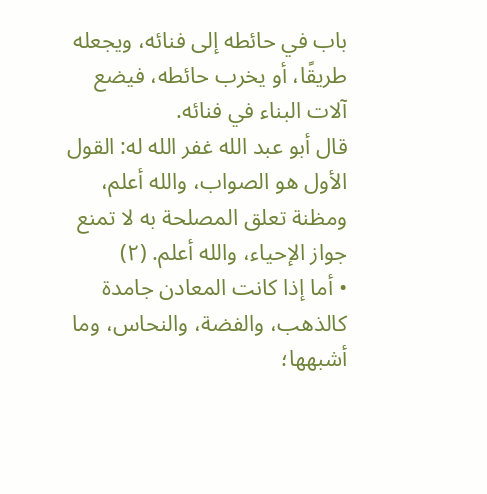باب في حائطه إلى فنائه، ويجعله طريقًا، أو يخرب حائطه، فيضع آلات البناء في فنائه.
قال أبو عبد الله غفر الله له: القول الأول هو الصواب، والله أعلم، ومظنة تعلق المصلحة به لا تمنع جواز الإحياء، والله أعلم. (٢)
• أما إذا كانت المعادن جامدة كالذهب، والفضة، والنحاس، وما أشبهها؛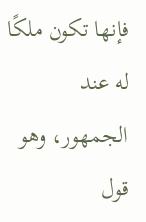فإنها تكون ملكًا له عند الجمهور، وهو قول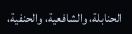الحنابلة، والشافعية، والحنفية،